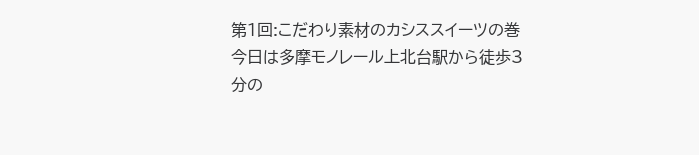第1回:こだわり素材のカシススイーツの巻
今日は多摩モノレール上北台駅から徒歩3分の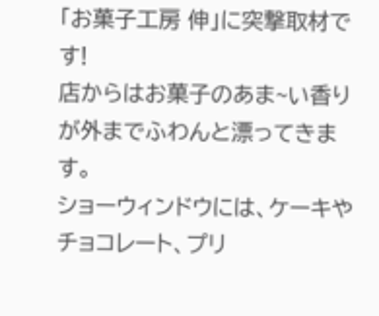「お菓子工房 伸」に突撃取材です!
店からはお菓子のあま~い香りが外までふわんと漂ってきます。
ショーウィンドウには、ケーキやチョコレート、プリ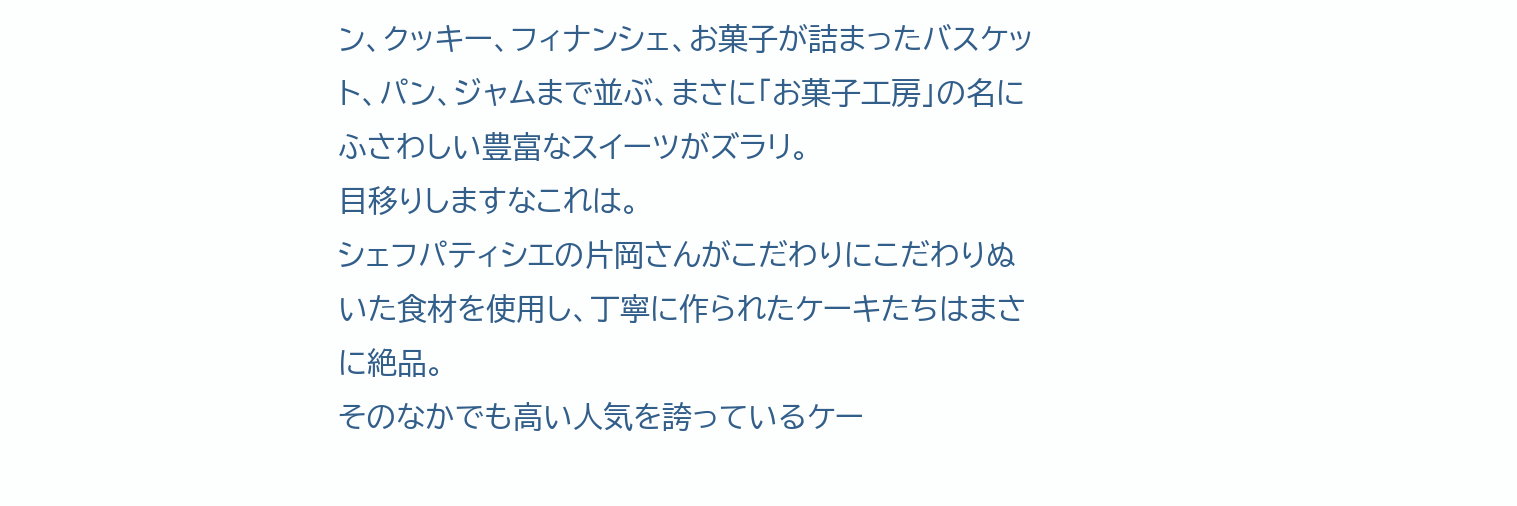ン、クッキー、フィナンシェ、お菓子が詰まったバスケット、パン、ジャムまで並ぶ、まさに「お菓子工房」の名にふさわしい豊富なスイーツがズラリ。
目移りしますなこれは。
シェフパティシエの片岡さんがこだわりにこだわりぬいた食材を使用し、丁寧に作られたケーキたちはまさに絶品。
そのなかでも高い人気を誇っているケー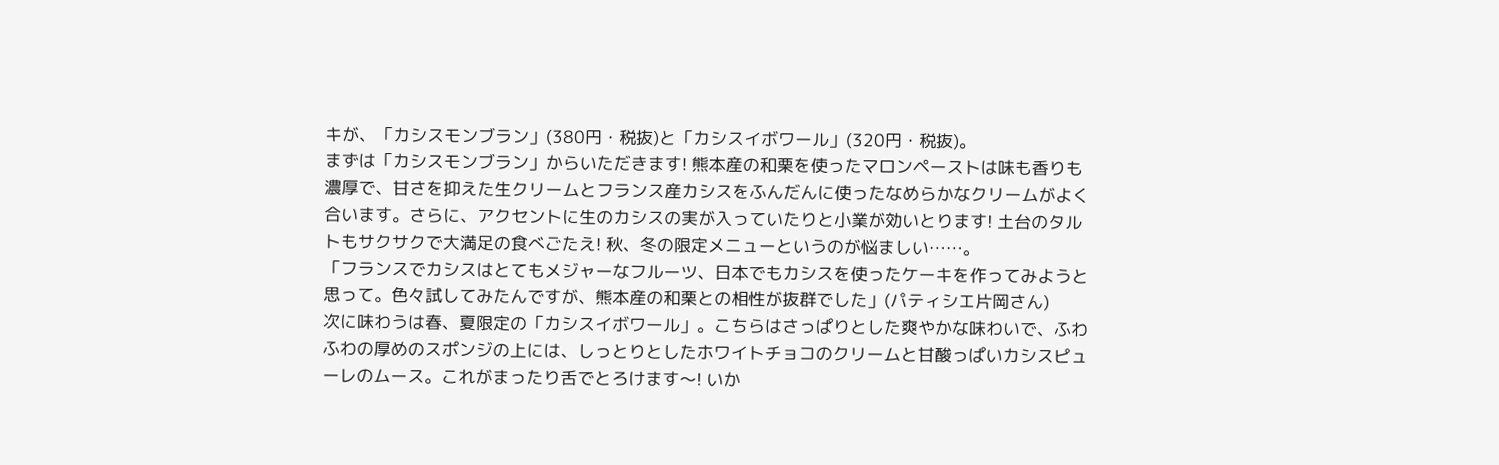キが、「カシスモンブラン」(380円・税抜)と「カシスイボワール」(320円・税抜)。
まずは「カシスモンブラン」からいただきます! 熊本産の和栗を使ったマロンペーストは味も香りも濃厚で、甘さを抑えた生クリームとフランス産カシスをふんだんに使ったなめらかなクリームがよく合います。さらに、アクセントに生のカシスの実が入っていたりと小業が効いとります! 土台のタルトもサクサクで大満足の食べごたえ! 秋、冬の限定メニューというのが悩ましい……。
「フランスでカシスはとてもメジャーなフルーツ、日本でもカシスを使ったケーキを作ってみようと思って。色々試してみたんですが、熊本産の和栗との相性が抜群でした」(パティシエ片岡さん)
次に味わうは春、夏限定の「カシスイボワール」。こちらはさっぱりとした爽やかな味わいで、ふわふわの厚めのスポンジの上には、しっとりとしたホワイトチョコのクリームと甘酸っぱいカシスピューレのムース。これがまったり舌でとろけます〜! いか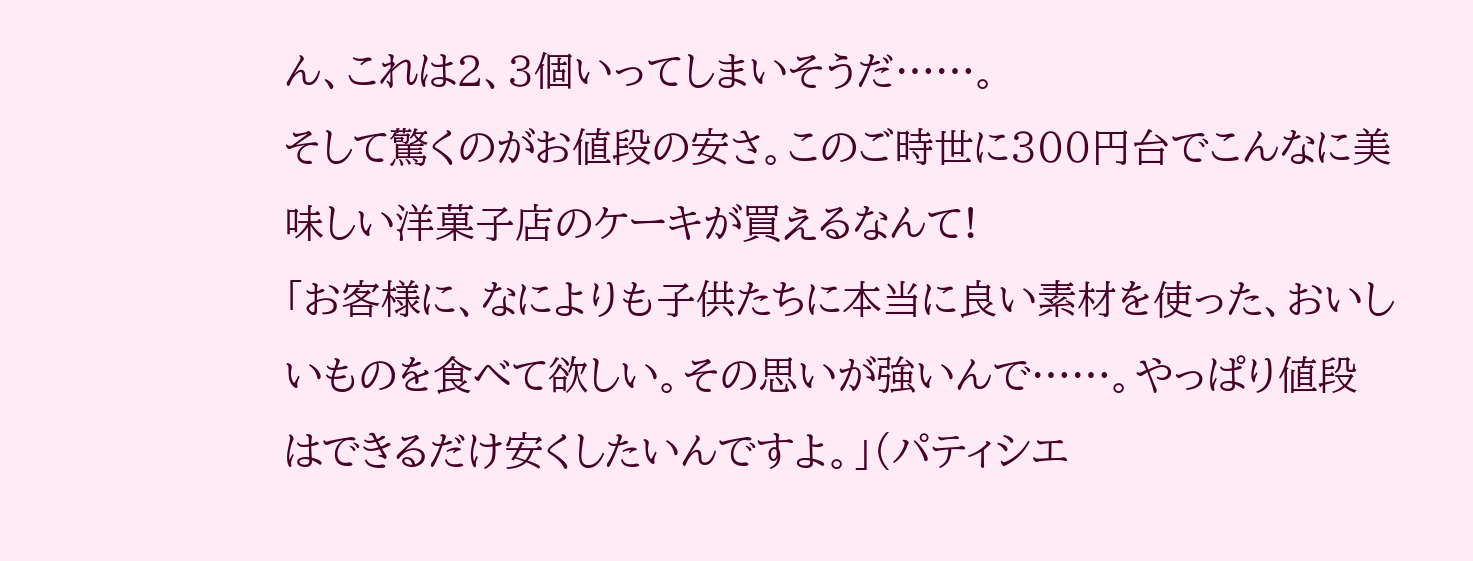ん、これは2、3個いってしまいそうだ……。
そして驚くのがお値段の安さ。このご時世に300円台でこんなに美味しい洋菓子店のケーキが買えるなんて!
「お客様に、なによりも子供たちに本当に良い素材を使った、おいしいものを食べて欲しい。その思いが強いんで……。やっぱり値段はできるだけ安くしたいんですよ。」(パティシエ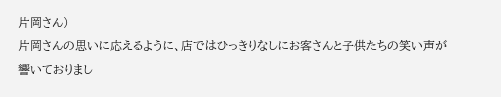片岡さん)
片岡さんの思いに応えるように、店ではひっきりなしにお客さんと子供たちの笑い声が響いておりまし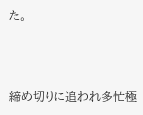た。



締め切りに追われ多忙極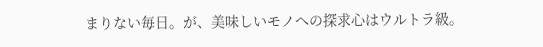まりない毎日。が、美味しいモノへの探求心はウルトラ級。